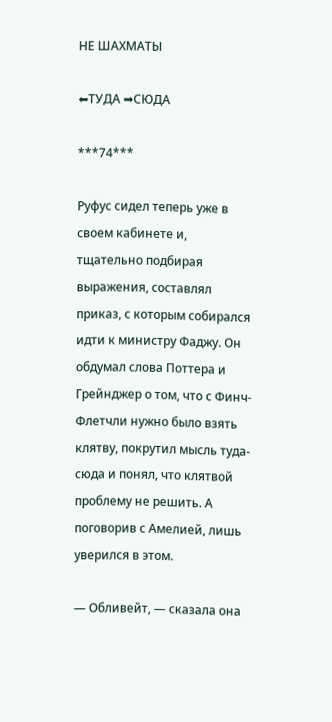НЕ ШАХМАТЫ

⬅ТУДА ➡СЮДА

***74***

Руфус сидел теперь уже в своем кабинете и, тщательно подбирая выражения, составлял приказ, с которым собирался идти к министру Фаджу. Он обдумал слова Поттера и Грейнджер о том, что с Финч-Флетчли нужно было взять клятву, покрутил мысль туда-сюда и понял, что клятвой проблему не решить. А поговорив с Амелией, лишь уверился в этом.

— Обливейт, — сказала она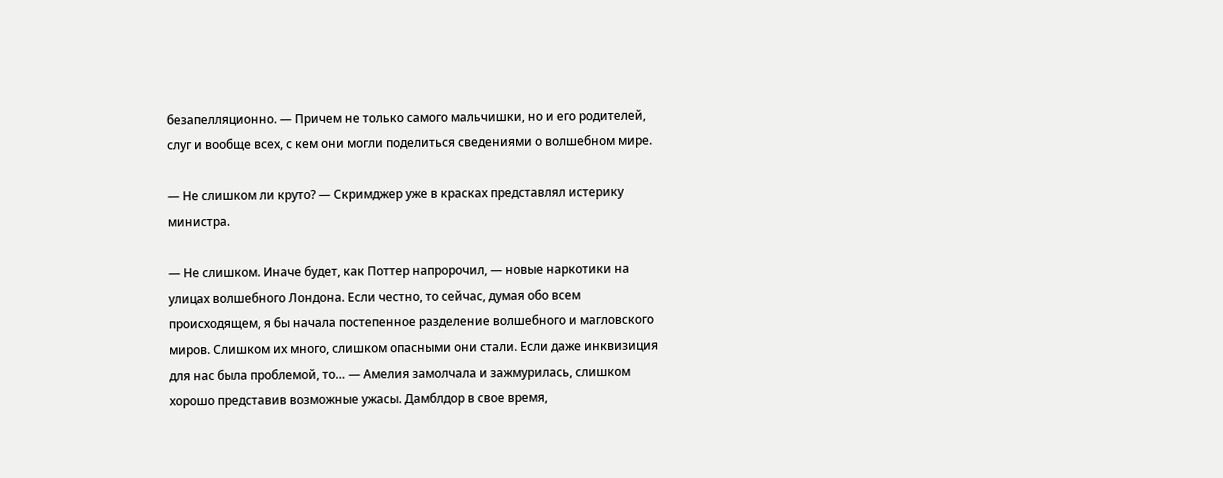безапелляционно. — Причем не только самого мальчишки, но и его родителей, слуг и вообще всех, с кем они могли поделиться сведениями о волшебном мире.

— Не слишком ли круто? — Скримджер уже в красках представлял истерику министра.

— Не слишком. Иначе будет, как Поттер напророчил, — новые наркотики на улицах волшебного Лондона. Если честно, то сейчас, думая обо всем происходящем, я бы начала постепенное разделение волшебного и магловского миров. Слишком их много, слишком опасными они стали. Если даже инквизиция для нас была проблемой, то… — Амелия замолчала и зажмурилась, слишком хорошо представив возможные ужасы. Дамблдор в свое время,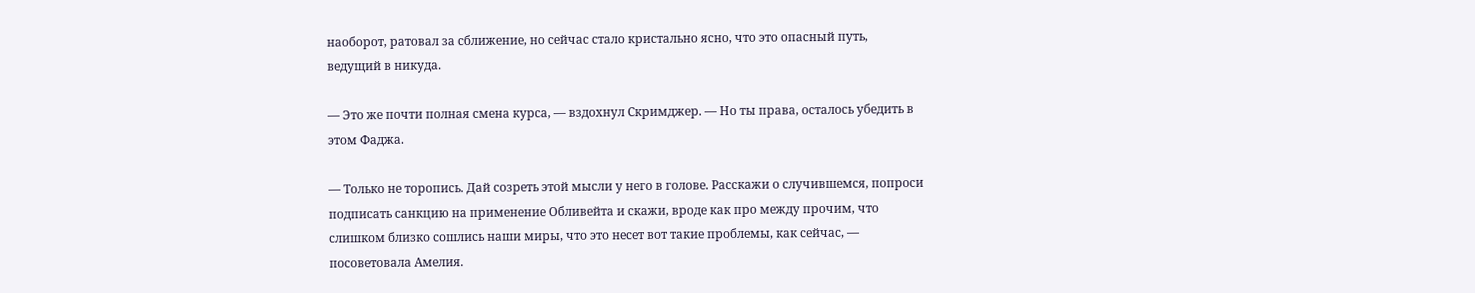наоборот, ратовал за сближение, но сейчас стало кристально ясно, что это опасный путь, ведущий в никуда.

— Это же почти полная смена курса, — вздохнул Скримджер. — Но ты права, осталось убедить в этом Фаджа.

— Только не торопись. Дай созреть этой мысли у него в голове. Расскажи о случившемся, попроси подписать санкцию на применение Обливейта и скажи, вроде как про между прочим, что слишком близко сошлись наши миры, что это несет вот такие проблемы, как сейчас, — посоветовала Амелия.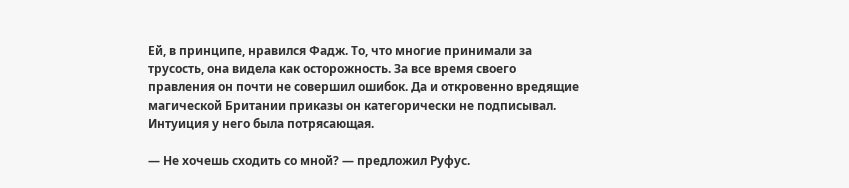Ей, в принципе, нравился Фадж. То, что многие принимали за трусость, она видела как осторожность. За все время своего правления он почти не совершил ошибок. Да и откровенно вредящие магической Британии приказы он категорически не подписывал. Интуиция у него была потрясающая.

— Не хочешь сходить со мной? — предложил Руфус.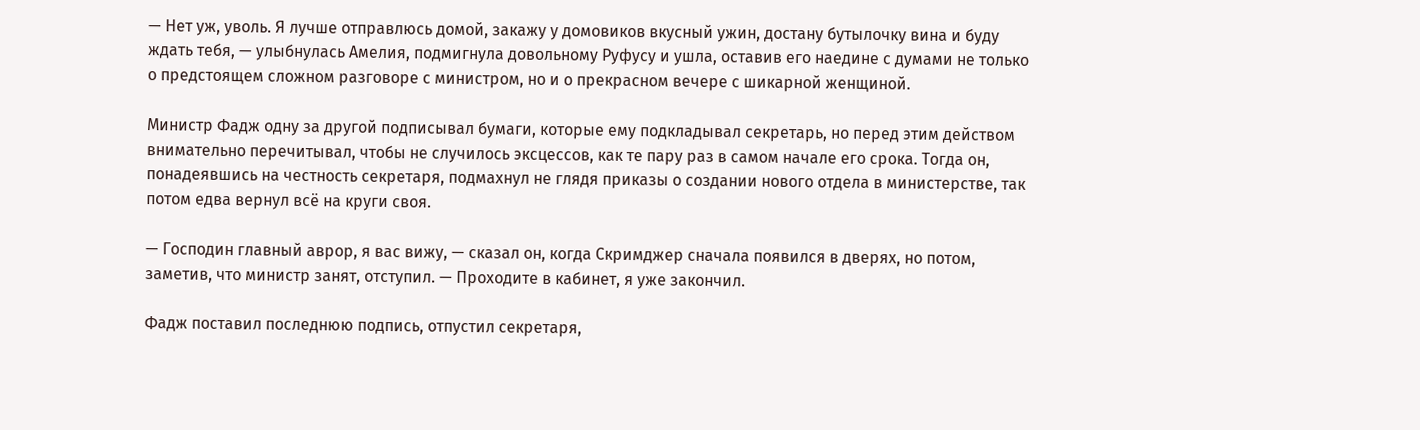— Нет уж, уволь. Я лучше отправлюсь домой, закажу у домовиков вкусный ужин, достану бутылочку вина и буду ждать тебя, — улыбнулась Амелия, подмигнула довольному Руфусу и ушла, оставив его наедине с думами не только о предстоящем сложном разговоре с министром, но и о прекрасном вечере с шикарной женщиной.

Министр Фадж одну за другой подписывал бумаги, которые ему подкладывал секретарь, но перед этим действом внимательно перечитывал, чтобы не случилось эксцессов, как те пару раз в самом начале его срока. Тогда он, понадеявшись на честность секретаря, подмахнул не глядя приказы о создании нового отдела в министерстве, так потом едва вернул всё на круги своя.

— Господин главный аврор, я вас вижу, — сказал он, когда Скримджер сначала появился в дверях, но потом, заметив, что министр занят, отступил. — Проходите в кабинет, я уже закончил.

Фадж поставил последнюю подпись, отпустил секретаря,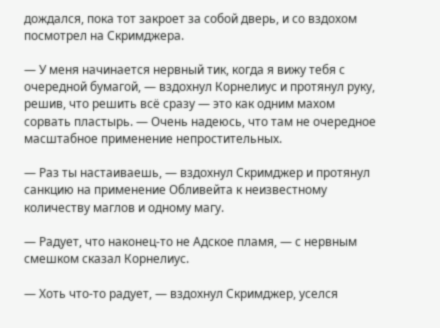дождался, пока тот закроет за собой дверь, и со вздохом посмотрел на Скримджера.

— У меня начинается нервный тик, когда я вижу тебя с очередной бумагой, — вздохнул Корнелиус и протянул руку, решив, что решить всё сразу — это как одним махом сорвать пластырь. — Очень надеюсь, что там не очередное масштабное применение непростительных.

— Раз ты настаиваешь, — вздохнул Скримджер и протянул санкцию на применение Обливейта к неизвестному количеству маглов и одному магу.

— Радует, что наконец-то не Адское пламя, — с нервным смешком сказал Корнелиус.

— Хоть что-то радует, — вздохнул Скримджер, уселся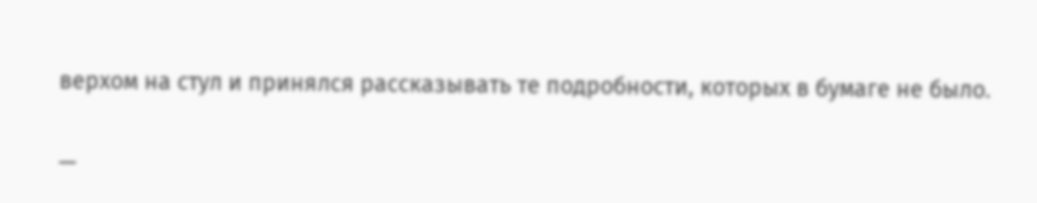верхом на стул и принялся рассказывать те подробности, которых в бумаге не было.

—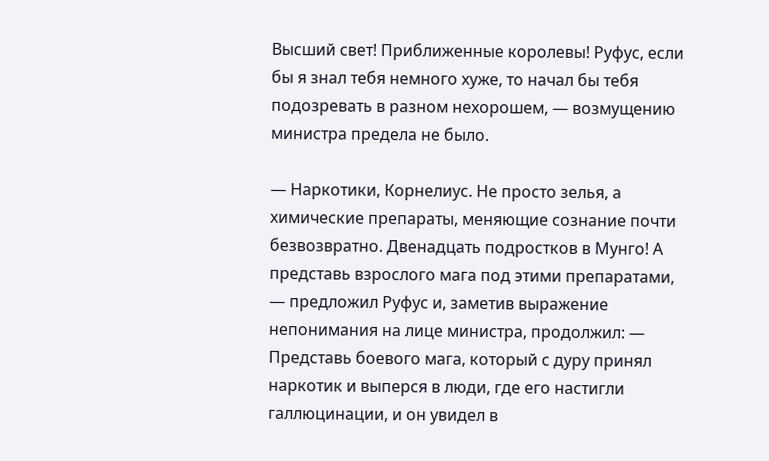Высший свет! Приближенные королевы! Руфус, если бы я знал тебя немного хуже, то начал бы тебя подозревать в разном нехорошем, — возмущению министра предела не было.

— Наркотики, Корнелиус. Не просто зелья, а химические препараты, меняющие сознание почти безвозвратно. Двенадцать подростков в Мунго! А представь взрослого мага под этими препаратами, — предложил Руфус и, заметив выражение непонимания на лице министра, продолжил: — Представь боевого мага, который с дуру принял наркотик и выперся в люди, где его настигли галлюцинации, и он увидел в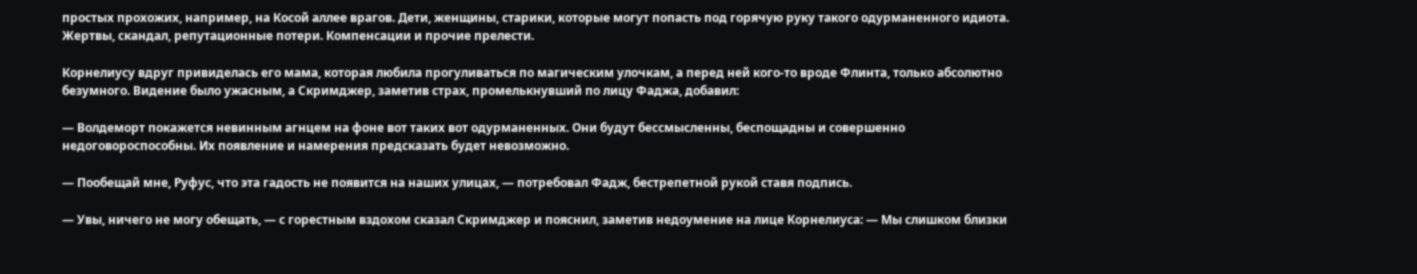простых прохожих, например, на Косой аллее врагов. Дети, женщины, старики, которые могут попасть под горячую руку такого одурманенного идиота. Жертвы, скандал, репутационные потери. Компенсации и прочие прелести.

Корнелиусу вдруг привиделась его мама, которая любила прогуливаться по магическим улочкам, а перед ней кого-то вроде Флинта, только абсолютно безумного. Видение было ужасным, а Скримджер, заметив страх, промелькнувший по лицу Фаджа, добавил:

— Волдеморт покажется невинным агнцем на фоне вот таких вот одурманенных. Они будут бессмысленны, беспощадны и совершенно недоговороспособны. Их появление и намерения предсказать будет невозможно.

— Пообещай мне, Руфус, что эта гадость не появится на наших улицах, — потребовал Фадж, бестрепетной рукой ставя подпись.

— Увы, ничего не могу обещать, — с горестным вздохом сказал Скримджер и пояснил, заметив недоумение на лице Корнелиуса: — Мы слишком близки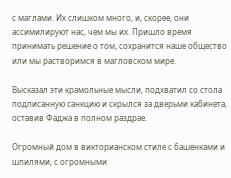с маглами. Их слишком много, и, скорее, они ассимилируют нас, чем мы их. Пришло время принимать решение о том, сохранится наше общество или мы растворимся в магловском мире.

Высказал эти крамольные мысли, подхватил со стола подписанную санкцию и скрылся за дверьми кабинета, оставив Фаджа в полном раздрае.

Огромный дом в викторианском стиле с башенками и шпилями, с огромными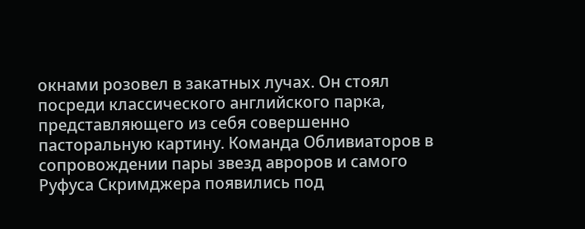окнами розовел в закатных лучах. Он стоял посреди классического английского парка, представляющего из себя совершенно пасторальную картину. Команда Обливиаторов в сопровождении пары звезд авроров и самого Руфуса Скримджера появились под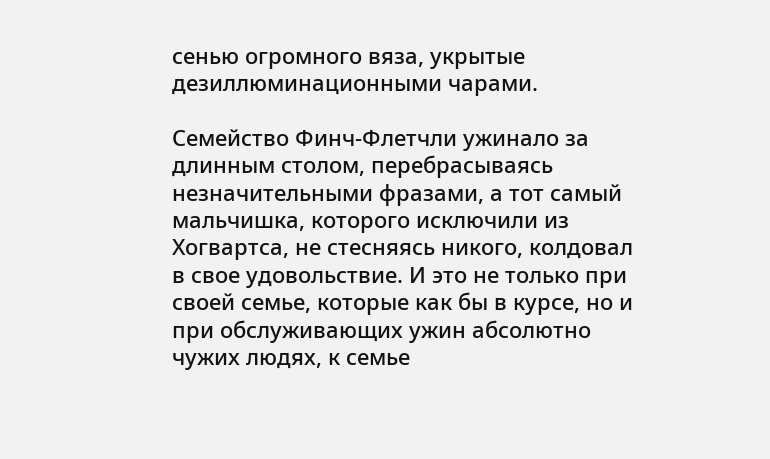сенью огромного вяза, укрытые дезиллюминационными чарами.

Семейство Финч-Флетчли ужинало за длинным столом, перебрасываясь незначительными фразами, а тот самый мальчишка, которого исключили из Хогвартса, не стесняясь никого, колдовал в свое удовольствие. И это не только при своей семье, которые как бы в курсе, но и при обслуживающих ужин абсолютно чужих людях, к семье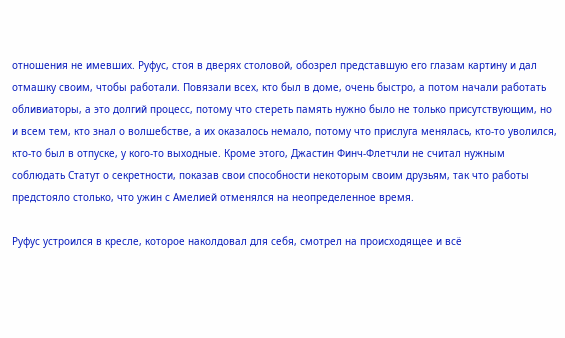отношения не имевших. Руфус, стоя в дверях столовой, обозрел представшую его глазам картину и дал отмашку своим, чтобы работали. Повязали всех, кто был в доме, очень быстро, а потом начали работать обливиаторы, а это долгий процесс, потому что стереть память нужно было не только присутствующим, но и всем тем, кто знал о волшебстве, а их оказалось немало, потому что прислуга менялась, кто-то уволился, кто-то был в отпуске, у кого-то выходные. Кроме этого, Джастин Финч-Флетчли не считал нужным соблюдать Статут о секретности, показав свои способности некоторым своим друзьям, так что работы предстояло столько, что ужин с Амелией отменялся на неопределенное время.

Руфус устроился в кресле, которое наколдовал для себя, смотрел на происходящее и всё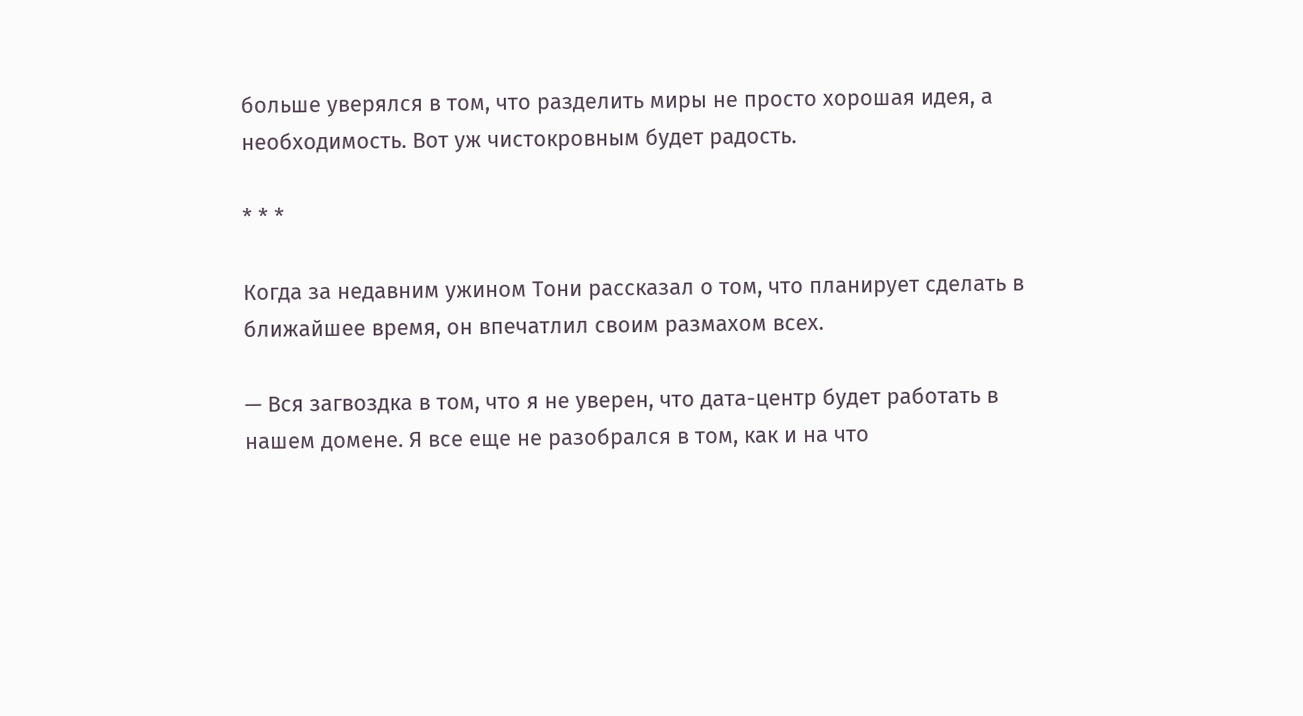больше уверялся в том, что разделить миры не просто хорошая идея, а необходимость. Вот уж чистокровным будет радость.

* * *

Когда за недавним ужином Тони рассказал о том, что планирует сделать в ближайшее время, он впечатлил своим размахом всех.

— Вся загвоздка в том, что я не уверен, что дата-центр будет работать в нашем домене. Я все еще не разобрался в том, как и на что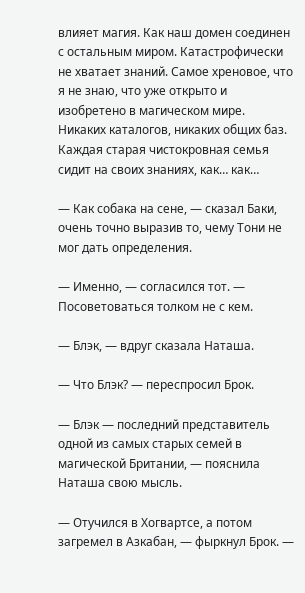влияет магия. Как наш домен соединен с остальным миром. Катастрофически не хватает знаний. Самое хреновое, что я не знаю, что уже открыто и изобретено в магическом мире. Никаких каталогов, никаких общих баз. Каждая старая чистокровная семья сидит на своих знаниях, как… как…

— Как собака на сене, — сказал Баки, очень точно выразив то, чему Тони не мог дать определения.

— Именно, — согласился тот. — Посоветоваться толком не с кем.

— Блэк, — вдруг сказала Наташа.

— Что Блэк? — переспросил Брок.

— Блэк — последний представитель одной из самых старых семей в магической Британии, — пояснила Наташа свою мысль.

— Отучился в Хогвартсе, а потом загремел в Азкабан, — фыркнул Брок. —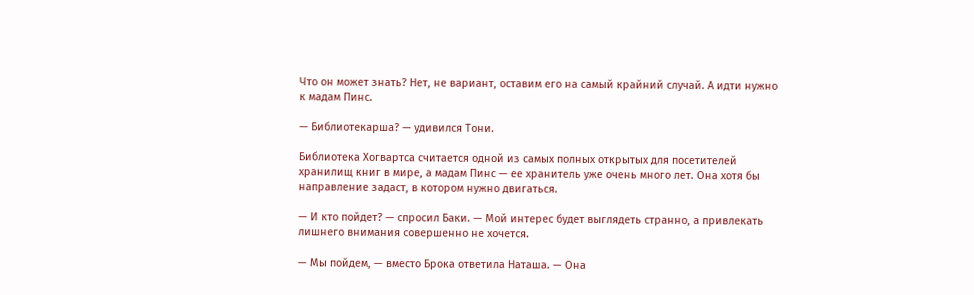Что он может знать? Нет, не вариант, оставим его на самый крайний случай. А идти нужно к мадам Пинс.

— Библиотекарша? — удивился Тони.

Библиотека Хогвартса считается одной из самых полных открытых для посетителей хранилищ книг в мире, а мадам Пинс — ее хранитель уже очень много лет. Она хотя бы направление задаст, в котором нужно двигаться.

— И кто пойдет? — спросил Баки. — Мой интерес будет выглядеть странно, а привлекать лишнего внимания совершенно не хочется.

— Мы пойдем, — вместо Брока ответила Наташа. — Она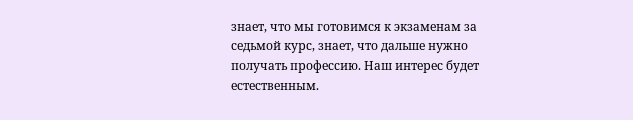знает, что мы готовимся к экзаменам за седьмой курс, знает, что дальше нужно получать профессию. Наш интерес будет естественным.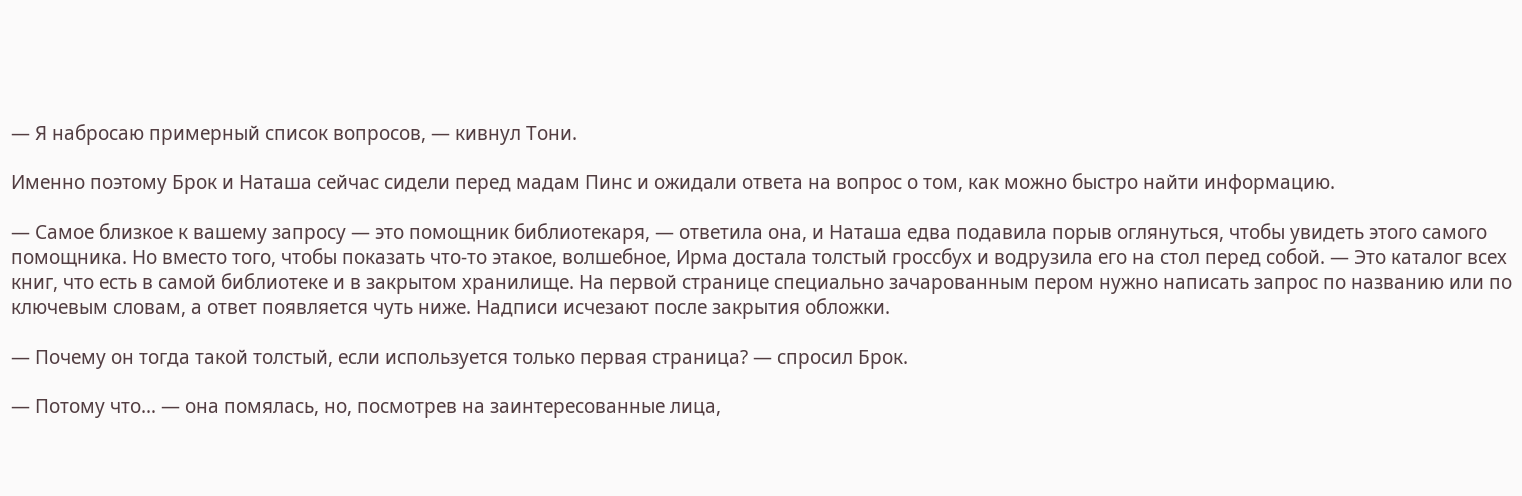— Я набросаю примерный список вопросов, — кивнул Тони.

Именно поэтому Брок и Наташа сейчас сидели перед мадам Пинс и ожидали ответа на вопрос о том, как можно быстро найти информацию.

— Самое близкое к вашему запросу — это помощник библиотекаря, — ответила она, и Наташа едва подавила порыв оглянуться, чтобы увидеть этого самого помощника. Но вместо того, чтобы показать что-то этакое, волшебное, Ирма достала толстый гроссбух и водрузила его на стол перед собой. — Это каталог всех книг, что есть в самой библиотеке и в закрытом хранилище. На первой странице специально зачарованным пером нужно написать запрос по названию или по ключевым словам, а ответ появляется чуть ниже. Надписи исчезают после закрытия обложки.

— Почему он тогда такой толстый, если используется только первая страница? — спросил Брок.

— Потому что… — она помялась, но, посмотрев на заинтересованные лица,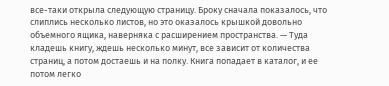все-таки открыла следующую страницу. Броку сначала показалось, что слиплись несколько листов, но это оказалось крышкой довольно объемного ящика, наверняка с расширением пространства. — Туда кладешь книгу, ждешь несколько минут, все зависит от количества страниц, а потом достаешь и на полку. Книга попадает в каталог, и ее потом легко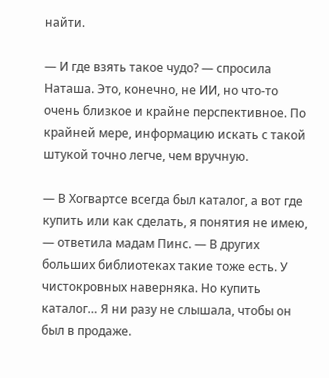найти.

— И где взять такое чудо? — спросила Наташа. Это, конечно, не ИИ, но что-то очень близкое и крайне перспективное. По крайней мере, информацию искать с такой штукой точно легче, чем вручную.

— В Хогвартсе всегда был каталог, а вот где купить или как сделать, я понятия не имею, — ответила мадам Пинс. — В других больших библиотеках такие тоже есть. У чистокровных наверняка. Но купить каталог… Я ни разу не слышала, чтобы он был в продаже.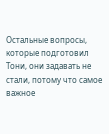Остальные вопросы, которые подготовил Тони, они задавать не стали, потому что самое важное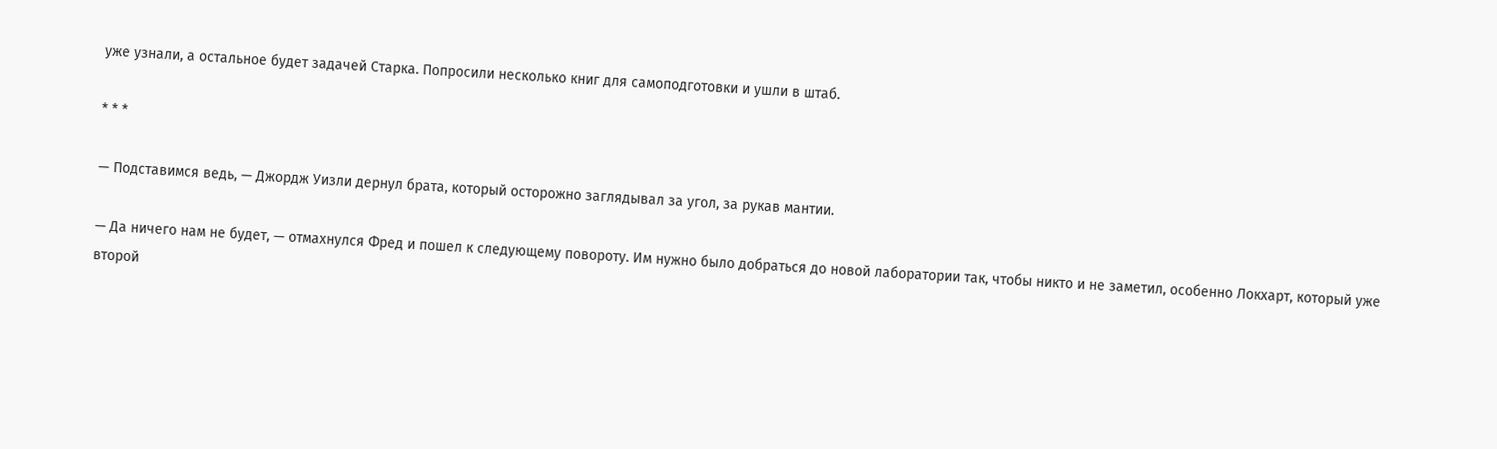уже узнали, а остальное будет задачей Старка. Попросили несколько книг для самоподготовки и ушли в штаб.

* * *

— Подставимся ведь, — Джордж Уизли дернул брата, который осторожно заглядывал за угол, за рукав мантии.

— Да ничего нам не будет, — отмахнулся Фред и пошел к следующему повороту. Им нужно было добраться до новой лаборатории так, чтобы никто и не заметил, особенно Локхарт, который уже второй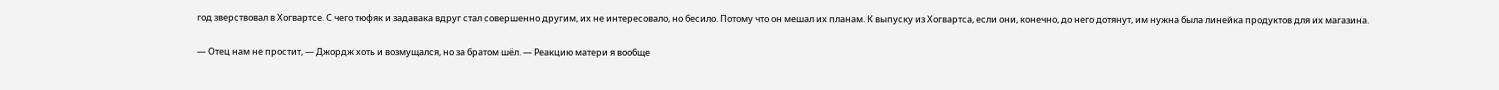год зверствовал в Хогвартсе. С чего тюфяк и задавака вдруг стал совершенно другим, их не интересовало, но бесило. Потому что он мешал их планам. К выпуску из Хогвартса, если они, конечно, до него дотянут, им нужна была линейка продуктов для их магазина.

— Отец нам не простит, — Джордж хоть и возмущался, но за братом шёл. — Реакцию матери я вообще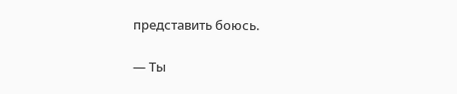представить боюсь.

— Ты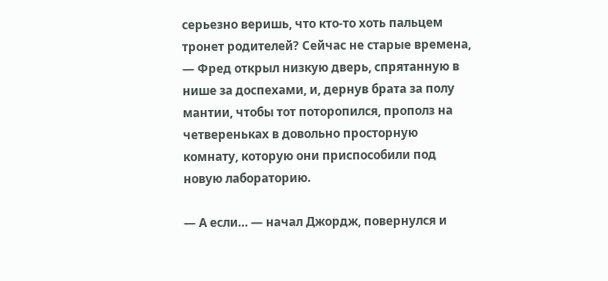серьезно веришь, что кто-то хоть пальцем тронет родителей? Сейчас не старые времена, — Фред открыл низкую дверь, спрятанную в нише за доспехами, и, дернув брата за полу мантии, чтобы тот поторопился, прополз на четвереньках в довольно просторную комнату, которую они приспособили под новую лабораторию.

— А если… — начал Джордж, повернулся и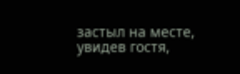застыл на месте, увидев гостя,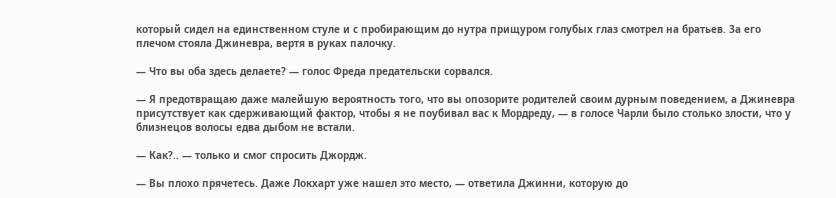который сидел на единственном стуле и с пробирающим до нутра прищуром голубых глаз смотрел на братьев. За его плечом стояла Джиневра, вертя в руках палочку.

— Что вы оба здесь делаете? — голос Фреда предательски сорвался.

— Я предотвращаю даже малейшую вероятность того, что вы опозорите родителей своим дурным поведением, а Джиневра присутствует как сдерживающий фактор, чтобы я не поубивал вас к Мордреду, — в голосе Чарли было столько злости, что у близнецов волосы едва дыбом не встали.

— Как?.. — только и смог спросить Джордж.

— Вы плохо прячетесь. Даже Локхарт уже нашел это место, — ответила Джинни, которую до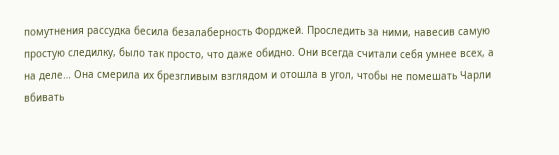помутнения рассудка бесила безалаберность Форджей. Проследить за ними, навесив самую простую следилку, было так просто, что даже обидно. Они всегда считали себя умнее всех, а на деле… Она смерила их брезгливым взглядом и отошла в угол, чтобы не помешать Чарли вбивать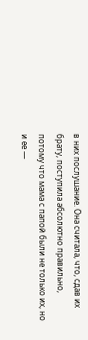в них послушание. Она считала, что, сдав их брату, поступила абсолютно правильно, потому что мама с папой были не только их, но и ее —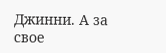Джинни. А за свое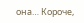она… Короче,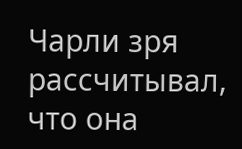Чарли зря рассчитывал, что она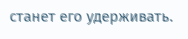станет его удерживать.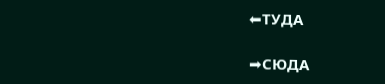⬅ТУДА

➡СЮДА